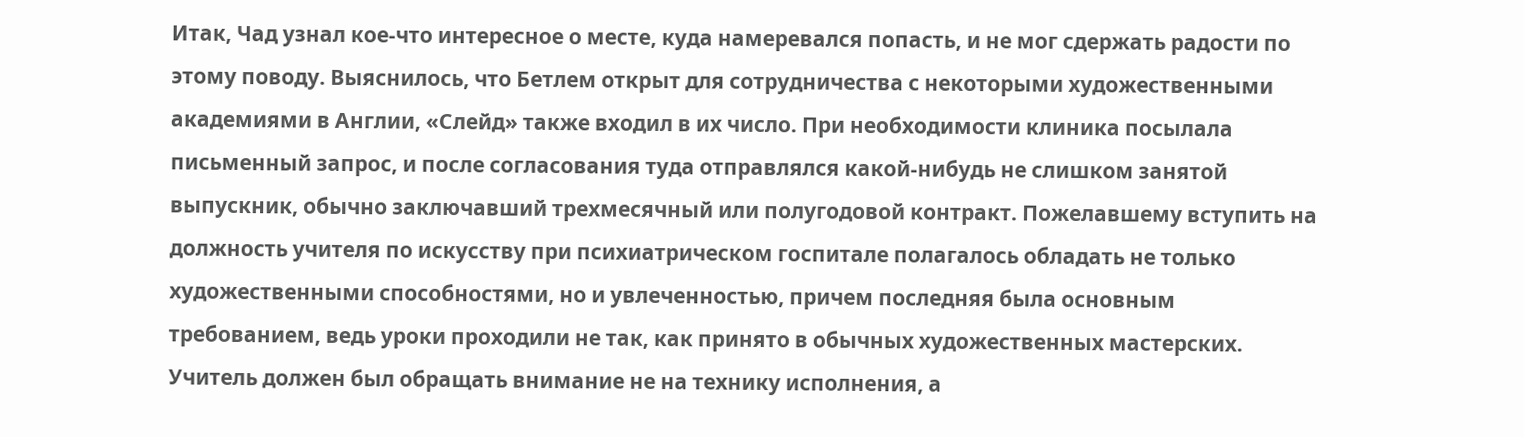Итак, Чад узнал кое-что интересное о месте, куда намеревался попасть, и не мог сдержать радости по этому поводу. Выяснилось, что Бетлем открыт для сотрудничества с некоторыми художественными академиями в Англии, «Слейд» также входил в их число. При необходимости клиника посылала письменный запрос, и после согласования туда отправлялся какой-нибудь не слишком занятой выпускник, обычно заключавший трехмесячный или полугодовой контракт. Пожелавшему вступить на должность учителя по искусству при психиатрическом госпитале полагалось обладать не только художественными способностями, но и увлеченностью, причем последняя была основным требованием, ведь уроки проходили не так, как принято в обычных художественных мастерских. Учитель должен был обращать внимание не на технику исполнения, а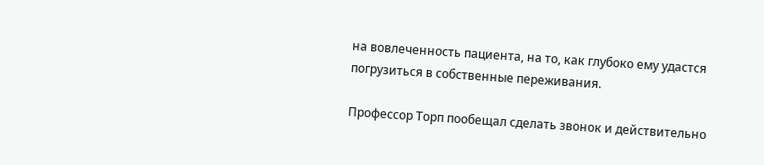на вовлеченность пациента, на то, как глубоко ему удастся погрузиться в собственные переживания.

Профессор Торп пообещал сделать звонок и действительно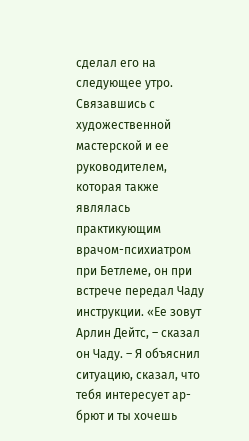сделал его на следующее утро. Связавшись с художественной мастерской и ее руководителем, которая также являлась практикующим врачом-психиатром при Бетлеме, он при встрече передал Чаду инструкции. «Ее зовут Арлин Дейтс, – сказал он Чаду. – Я объяснил ситуацию, сказал, что тебя интересует ар-брют и ты хочешь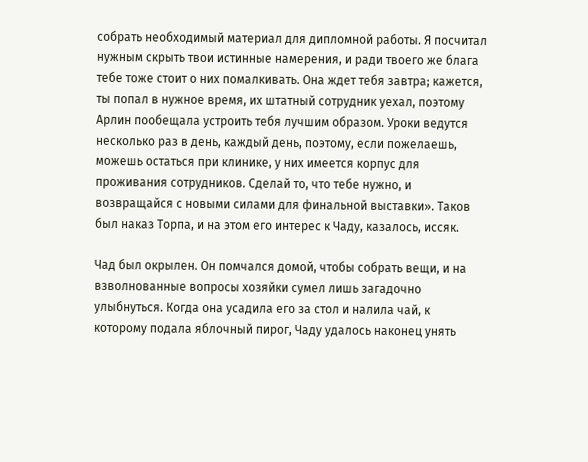собрать необходимый материал для дипломной работы. Я посчитал нужным скрыть твои истинные намерения, и ради твоего же блага тебе тоже стоит о них помалкивать. Она ждет тебя завтра; кажется, ты попал в нужное время, их штатный сотрудник уехал, поэтому Арлин пообещала устроить тебя лучшим образом. Уроки ведутся несколько раз в день, каждый день, поэтому, если пожелаешь, можешь остаться при клинике, у них имеется корпус для проживания сотрудников. Сделай то, что тебе нужно, и возвращайся с новыми силами для финальной выставки». Таков был наказ Торпа, и на этом его интерес к Чаду, казалось, иссяк.

Чад был окрылен. Он помчался домой, чтобы собрать вещи, и на взволнованные вопросы хозяйки сумел лишь загадочно улыбнуться. Когда она усадила его за стол и налила чай, к которому подала яблочный пирог, Чаду удалось наконец унять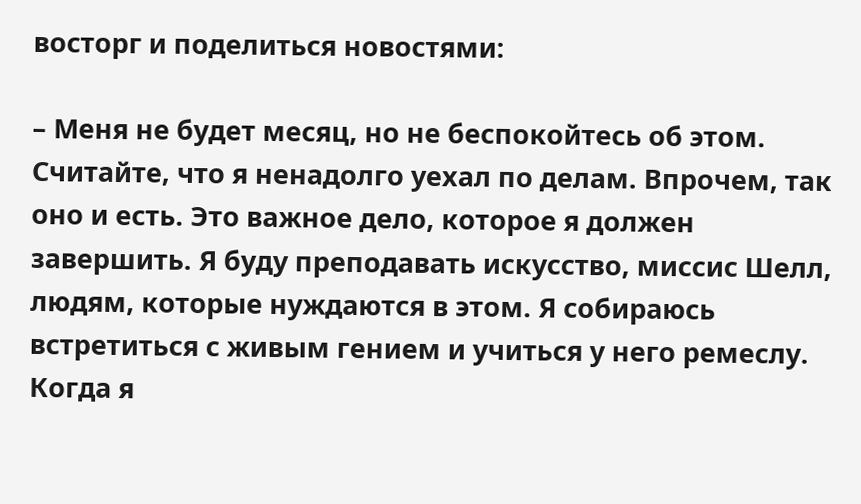восторг и поделиться новостями:

– Меня не будет месяц, но не беспокойтесь об этом. Считайте, что я ненадолго уехал по делам. Впрочем, так оно и есть. Это важное дело, которое я должен завершить. Я буду преподавать искусство, миссис Шелл, людям, которые нуждаются в этом. Я собираюсь встретиться с живым гением и учиться у него ремеслу. Когда я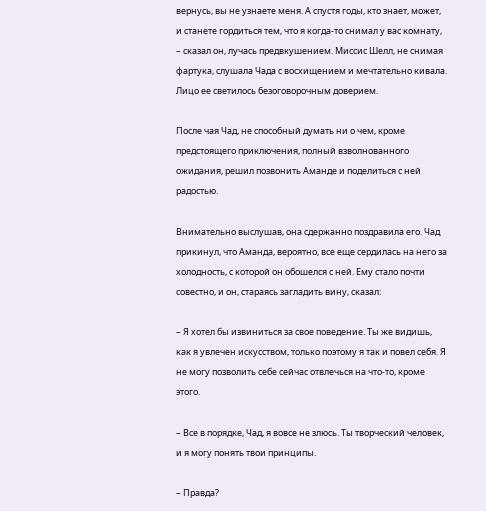вернусь, вы не узнаете меня. А спустя годы, кто знает, может, и станете гордиться тем, что я когда-то снимал у вас комнату, – сказал он, лучась предвкушением. Миссис Шелл, не снимая фартука, слушала Чада с восхищением и мечтательно кивала. Лицо ее светилось безоговорочным доверием.

После чая Чад, не способный думать ни о чем, кроме предстоящего приключения, полный взволнованного ожидания, решил позвонить Аманде и поделиться с ней радостью.

Внимательно выслушав, она сдержанно поздравила его. Чад прикинул, что Аманда, вероятно, все еще сердилась на него за холодность, с которой он обошелся с ней. Ему стало почти совестно, и он, стараясь загладить вину, сказал:

– Я хотел бы извиниться за свое поведение. Ты же видишь, как я увлечен искусством, только поэтому я так и повел себя. Я не могу позволить себе сейчас отвлечься на что-то, кроме этого.

– Все в порядке, Чад, я вовсе не злюсь. Ты творческий человек, и я могу понять твои принципы.

– Правда?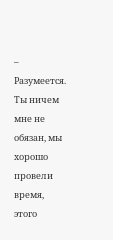– Разумеется. Ты ничем мне не обязан, мы хорошо провели время, этого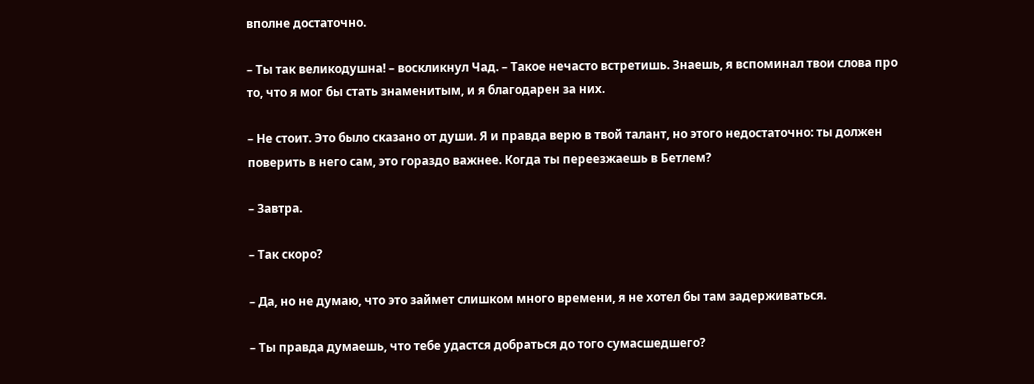вполне достаточно.

– Ты так великодушна! – воскликнул Чад. – Такое нечасто встретишь. Знаешь, я вспоминал твои слова про то, что я мог бы стать знаменитым, и я благодарен за них.

– Не стоит. Это было сказано от души. Я и правда верю в твой талант, но этого недостаточно: ты должен поверить в него сам, это гораздо важнее. Когда ты переезжаешь в Бетлем?

– Завтра.

– Так скоро?

– Да, но не думаю, что это займет слишком много времени, я не хотел бы там задерживаться.

– Ты правда думаешь, что тебе удастся добраться до того сумасшедшего?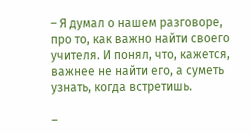– Я думал о нашем разговоре, про то, как важно найти своего учителя. И понял, что, кажется, важнее не найти его, а суметь узнать, когда встретишь.

–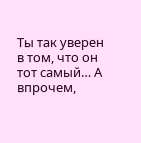Ты так уверен в том, что он тот самый… А впрочем,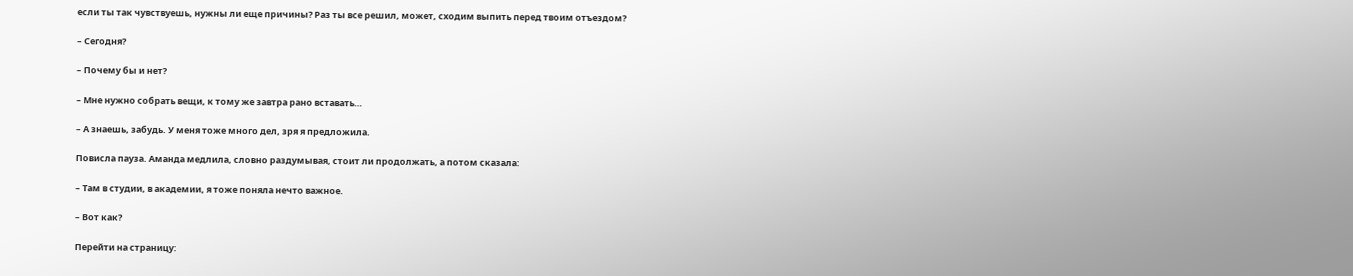если ты так чувствуешь, нужны ли еще причины? Раз ты все решил, может, сходим выпить перед твоим отъездом?

– Сегодня?

– Почему бы и нет?

– Мне нужно собрать вещи, к тому же завтра рано вставать…

– А знаешь, забудь. У меня тоже много дел, зря я предложила.

Повисла пауза. Аманда медлила, словно раздумывая, стоит ли продолжать, а потом сказала:

– Там в студии, в академии, я тоже поняла нечто важное.

– Вот как?

Перейти на страницу: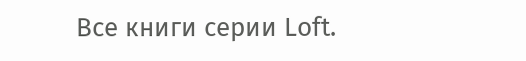Все книги серии Loft.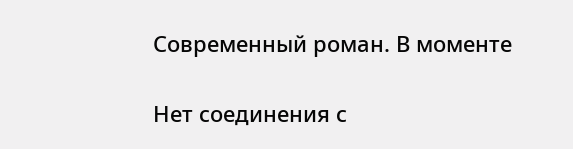Современный роман. В моменте

Нет соединения с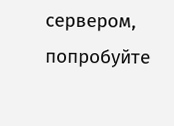сервером, попробуйте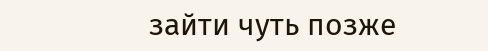зайти чуть позже